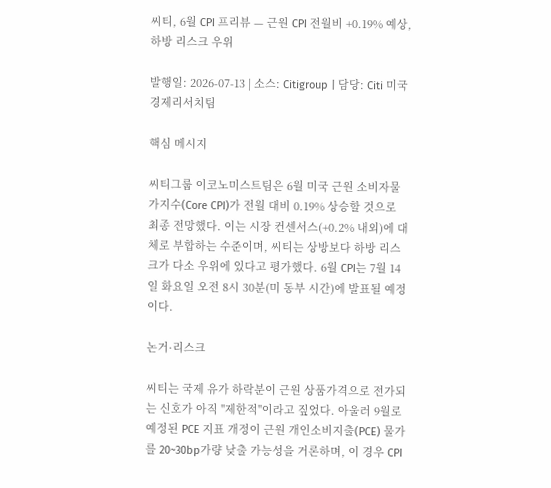씨티, 6월 CPI 프리뷰 — 근원 CPI 전월비 +0.19% 예상, 하방 리스크 우위

발행일: 2026-07-13 | 소스: Citigroup | 담당: Citi 미국 경제리서치팀

핵심 메시지

씨티그룹 이코노미스트팀은 6월 미국 근원 소비자물가지수(Core CPI)가 전월 대비 0.19% 상승할 것으로 최종 전망했다. 이는 시장 컨센서스(+0.2% 내외)에 대체로 부합하는 수준이며, 씨티는 상방보다 하방 리스크가 다소 우위에 있다고 평가했다. 6월 CPI는 7월 14일 화요일 오전 8시 30분(미 동부 시간)에 발표될 예정이다.

논거·리스크

씨티는 국제 유가 하락분이 근원 상품가격으로 전가되는 신호가 아직 "제한적"이라고 짚었다. 아울러 9월로 예정된 PCE 지표 개정이 근원 개인소비지출(PCE) 물가를 20~30bp가량 낮출 가능성을 거론하며, 이 경우 CPI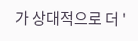가 상대적으로 더 '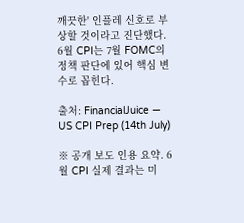깨끗한' 인플레 신호로 부상할 것이라고 진단했다. 6월 CPI는 7월 FOMC의 정책 판단에 있어 핵심 변수로 꼽힌다.

출처: FinancialJuice — US CPI Prep (14th July)

※ 공개 보도 인용 요약. 6월 CPI 실제 결과는 미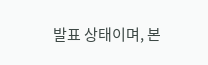발표 상태이며, 본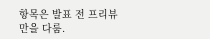항목은 발표 전 프리뷰만을 다룸.